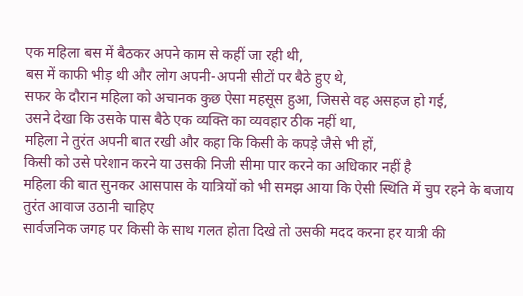एक महिला बस में बैठकर अपने काम से कहीं जा रही थी,
बस में काफी भीड़ थी और लोग अपनी-अपनी सीटों पर बैठे हुए थे,
सफर के दौरान महिला को अचानक कुछ ऐसा महसूस हुआ, जिससे वह असहज हो गई,
उसने देखा कि उसके पास बैठे एक व्यक्ति का व्यवहार ठीक नहीं था,
महिला ने तुरंत अपनी बात रखी और कहा कि किसी के कपड़े जैसे भी हों,
किसी को उसे परेशान करने या उसकी निजी सीमा पार करने का अधिकार नहीं है
महिला की बात सुनकर आसपास के यात्रियों को भी समझ आया कि ऐसी स्थिति में चुप रहने के बजाय तुरंत आवाज उठानी चाहिए
सार्वजनिक जगह पर किसी के साथ गलत होता दिखे तो उसकी मदद करना हर यात्री की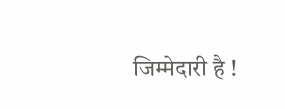जिम्मेदारी है !